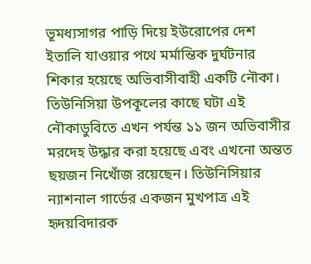ভূমধ্যসাগর পাড়ি দিয়ে ইউরোপের দেশ ইতালি যাওয়ার পথে মর্মান্তিক দুর্ঘটনার শিকার হয়েছে অভিবাসীবাহী একটি নৌকা। তিউনিসিয়া উপকূলের কাছে ঘটা এই নৌকাডুবিতে এখন পর্যন্ত ১১ জন অভিবাসীর মরদেহ উদ্ধার করা হয়েছে এবং এখনো অন্তত ছয়জন নিখোঁজ রয়েছেন। তিউনিসিয়ার ন্যাশনাল গার্ডের একজন মুখপাত্র এই হৃদয়বিদারক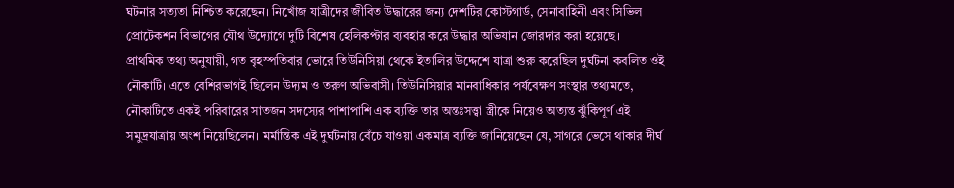ঘটনার সত্যতা নিশ্চিত করেছেন। নিখোঁজ যাত্রীদের জীবিত উদ্ধারের জন্য দেশটির কোস্টগার্ড, সেনাবাহিনী এবং সিভিল প্রোটেকশন বিভাগের যৌথ উদ্যোগে দুটি বিশেষ হেলিকপ্টার ব্যবহার করে উদ্ধার অভিযান জোরদার করা হয়েছে।
প্রাথমিক তথ্য অনুযায়ী, গত বৃহস্পতিবার ভোরে তিউনিসিয়া থেকে ইতালির উদ্দেশে যাত্রা শুরু করেছিল দুর্ঘটনা কবলিত ওই নৌকাটি। এতে বেশিরভাগই ছিলেন উদ্যম ও তরুণ অভিবাসী। তিউনিসিয়ার মানবাধিকার পর্যবেক্ষণ সংস্থার তথ্যমতে, নৌকাটিতে একই পরিবারের সাতজন সদস্যের পাশাপাশি এক ব্যক্তি তার অন্তঃসত্ত্বা স্ত্রীকে নিয়েও অত্যন্ত ঝুঁকিপূর্ণ এই সমুদ্রযাত্রায় অংশ নিয়েছিলেন। মর্মান্তিক এই দুর্ঘটনায় বেঁচে যাওয়া একমাত্র ব্যক্তি জানিয়েছেন যে, সাগরে ভেসে থাকার দীর্ঘ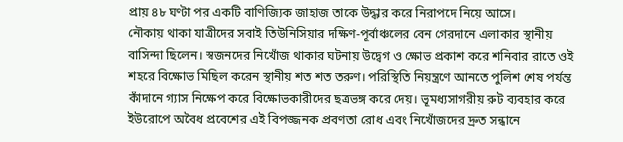প্রায় ৪৮ ঘণ্টা পর একটি বাণিজ্যিক জাহাজ তাকে উদ্ধার করে নিরাপদে নিয়ে আসে।
নৌকায় থাকা যাত্রীদের সবাই তিউনিসিয়ার দক্ষিণ-পূর্বাঞ্চলের বেন গেরদানে এলাকার স্থানীয় বাসিন্দা ছিলেন। স্বজনদের নিখোঁজ থাকার ঘটনায় উদ্বেগ ও ক্ষোভ প্রকাশ করে শনিবার রাতে ওই শহরে বিক্ষোভ মিছিল করেন স্থানীয় শত শত তরুণ। পরিস্থিতি নিয়ন্ত্রণে আনতে পুলিশ শেষ পর্যন্ত কাঁদানে গ্যাস নিক্ষেপ করে বিক্ষোভকারীদের ছত্রভঙ্গ করে দেয়। ভূমধ্যসাগরীয় রুট ব্যবহার করে ইউরোপে অবৈধ প্রবেশের এই বিপজ্জনক প্রবণতা রোধ এবং নিখোঁজদের দ্রুত সন্ধানে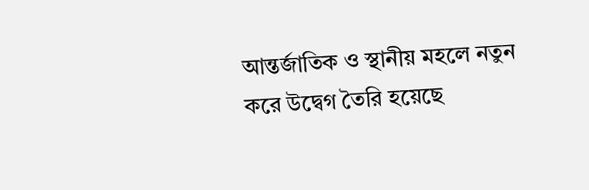আন্তর্জাতিক ও স্থানীয় মহলে নতুন করে উদ্বেগ তৈরি হয়েছে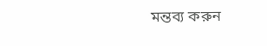মন্তব্য করুন